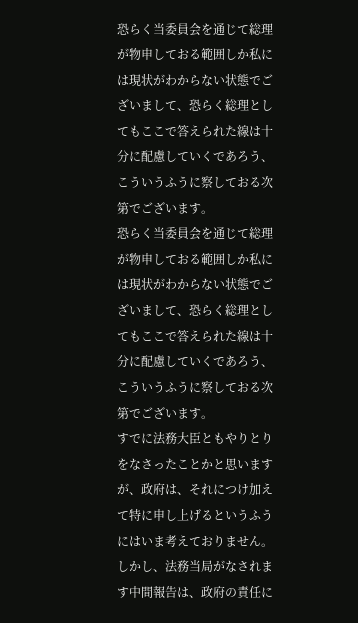恐らく当委員会を通じて総理が物申しておる範囲しか私には現状がわからない状態でございまして、恐らく総理としてもここで答えられた線は十分に配慮していくであろう、こういうふうに察しておる次第でございます。
恐らく当委員会を通じて総理が物申しておる範囲しか私には現状がわからない状態でございまして、恐らく総理としてもここで答えられた線は十分に配慮していくであろう、こういうふうに察しておる次第でございます。
すでに法務大臣ともやりとりをなさったことかと思いますが、政府は、それにつけ加えて特に申し上げるというふうにはいま考えておりません。しかし、法務当局がなされます中間報告は、政府の責任に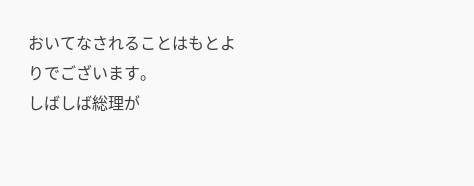おいてなされることはもとよりでございます。
しばしば総理が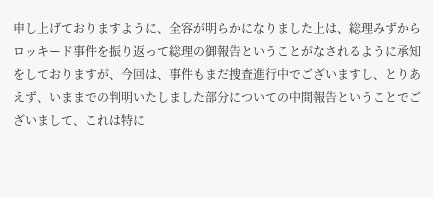申し上げておりますように、全容が明らかになりました上は、総理みずからロッキード事件を振り返って総理の御報告ということがなされるように承知をしておりますが、今回は、事件もまだ捜査進行中でございますし、とりあえず、いままでの判明いたしました部分についての中間報告ということでございまして、これは特に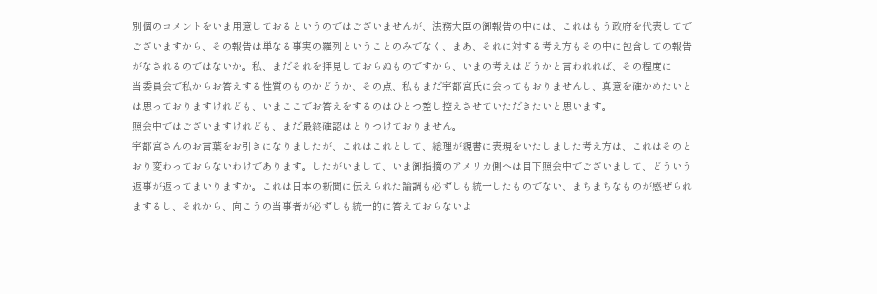別個のコメントをいま用意しておるというのではございませんが、法務大臣の御報告の中には、これはもう政府を代表してでございますから、その報告は単なる事実の羅列ということのみでなく、まあ、それに対する考え方もその中に包含しての報告がなされるのではないか。私、まだそれを拝見しておらぬものですから、いまの考えはどうかと言われれば、その程度に
当委員会で私からお答えする性質のものかどうか、その点、私もまだ宇都宮氏に会ってもおりませんし、真意を確かめたいとは思っておりますけれども、いまここでお答えをするのはひとつ差し控えさせていただきたいと思います。
照会中ではございますけれども、まだ最終確認はとりつけておりません。
宇都宮さんのお言葉をお引きになりましたが、これはこれとして、総理が親書に表現をいたしました考え方は、これはそのとおり変わっておらないわけであります。したがいまして、いま御指摘のアメリカ側へは目下照会中でございまして、どういう返事が返ってまいりますか。これは日本の新聞に伝えられた論調も必ずしも統一したものでない、まちまちなものが感ぜられまするし、それから、向こうの当事者が必ずしも統一的に答えておらないよ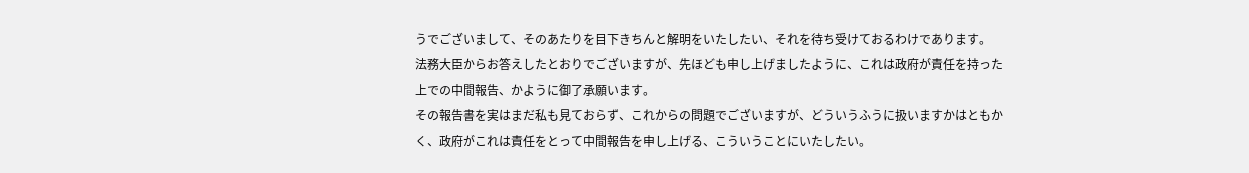うでございまして、そのあたりを目下きちんと解明をいたしたい、それを待ち受けておるわけであります。
法務大臣からお答えしたとおりでございますが、先ほども申し上げましたように、これは政府が責任を持った上での中間報告、かように御了承願います。
その報告書を実はまだ私も見ておらず、これからの問題でございますが、どういうふうに扱いますかはともかく、政府がこれは責任をとって中間報告を申し上げる、こういうことにいたしたい。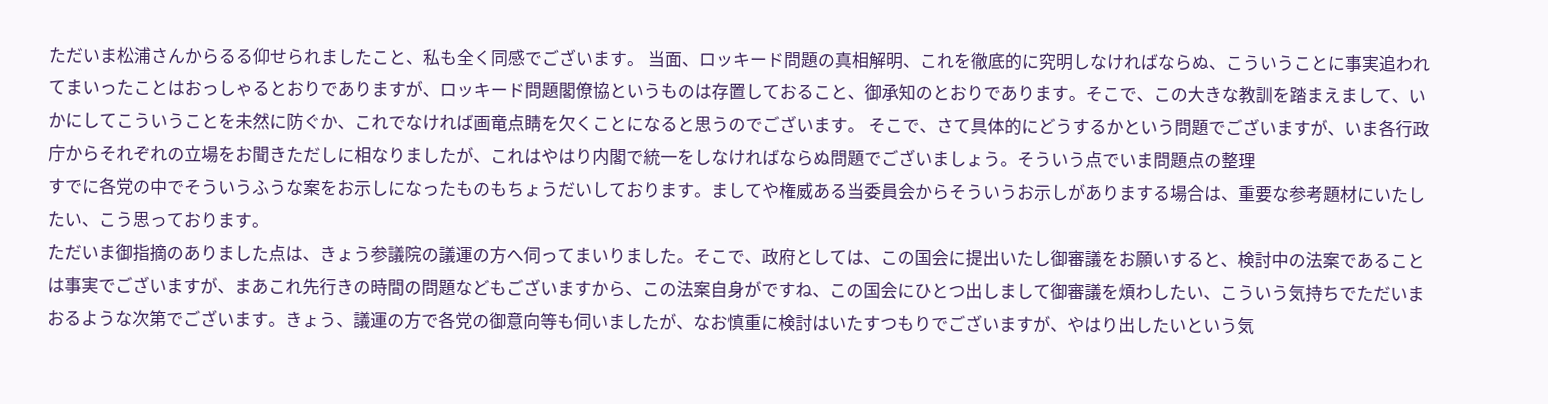ただいま松浦さんからるる仰せられましたこと、私も全く同感でございます。 当面、ロッキード問題の真相解明、これを徹底的に究明しなければならぬ、こういうことに事実追われてまいったことはおっしゃるとおりでありますが、ロッキード問題閣僚協というものは存置しておること、御承知のとおりであります。そこで、この大きな教訓を踏まえまして、いかにしてこういうことを未然に防ぐか、これでなければ画竜点睛を欠くことになると思うのでございます。 そこで、さて具体的にどうするかという問題でございますが、いま各行政庁からそれぞれの立場をお聞きただしに相なりましたが、これはやはり内閣で統一をしなければならぬ問題でございましょう。そういう点でいま問題点の整理
すでに各党の中でそういうふうな案をお示しになったものもちょうだいしております。ましてや権威ある当委員会からそういうお示しがありまする場合は、重要な参考題材にいたしたい、こう思っております。
ただいま御指摘のありました点は、きょう参議院の議運の方へ伺ってまいりました。そこで、政府としては、この国会に提出いたし御審議をお願いすると、検討中の法案であることは事実でございますが、まあこれ先行きの時間の問題などもございますから、この法案自身がですね、この国会にひとつ出しまして御審議を煩わしたい、こういう気持ちでただいまおるような次第でございます。きょう、議運の方で各党の御意向等も伺いましたが、なお慎重に検討はいたすつもりでございますが、やはり出したいという気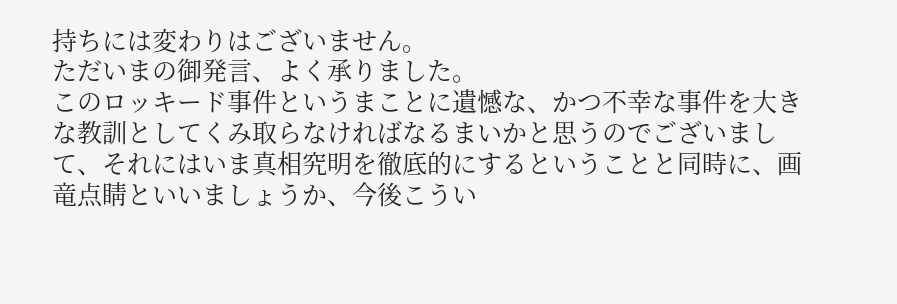持ちには変わりはございません。
ただいまの御発言、よく承りました。
このロッキード事件というまことに遺憾な、かつ不幸な事件を大きな教訓としてくみ取らなければなるまいかと思うのでございまして、それにはいま真相究明を徹底的にするということと同時に、画竜点睛といいましょうか、今後こうい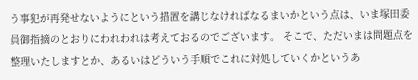う事犯が再発せないようにという措置を講じなければなるまいかという点は、いま塚田委員御指摘のとおりにわれわれは考えておるのでございます。 そこで、ただいまは問題点を整理いたしますとか、あるいはどういう手順でこれに対処していくかというあ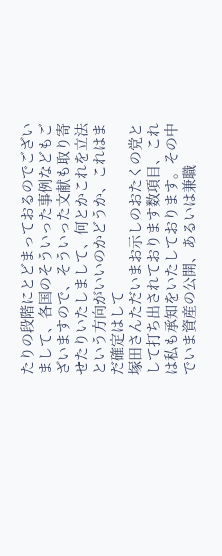たりの段階にとどまっておるのでございまして、各国のそういった事例などもございますので、そういった文献も取り寄せたりいたしまして、何とかこれを立法という方向がいいのかどうか、これはまだ確定はして
塚田さんただいまお示しのおたくの党として打ち出されております数項目、これは私も承知をいたしております。その中でいま資産の公開、あるいは兼職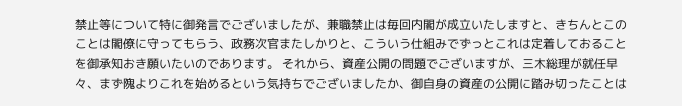禁止等について特に御発言でございましたが、兼職禁止は毎回内閣が成立いたしますと、きちんとこのことは閣僚に守ってもらう、政務次官またしかりと、こういう仕組みでずっとこれは定着しておることを御承知おき願いたいのであります。 それから、資産公開の問題でございますが、三木総理が就任早々、まず隗よりこれを始めるという気持ちでございましたか、御自身の資産の公開に踏み切ったことは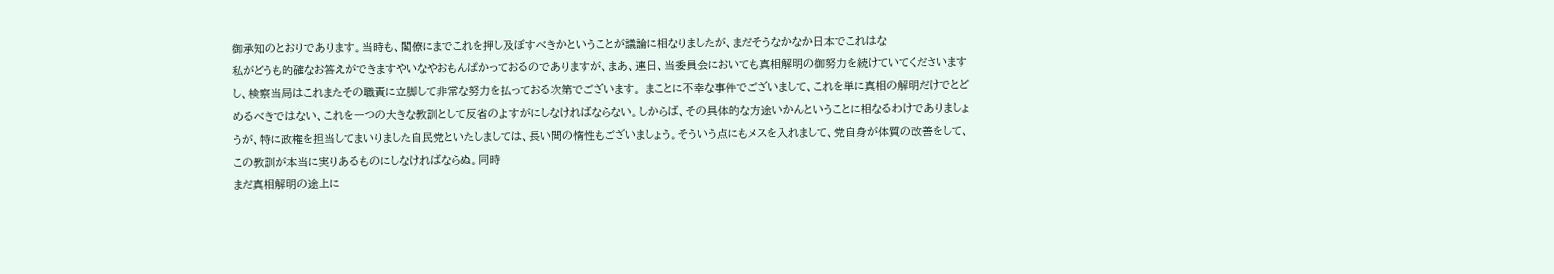御承知のとおりであります。当時も、閣僚にまでこれを押し及ぼすべきかということが議論に相なりましたが、まだそうなかなか日本でこれはな
私がどうも的確なお答えができますやいなやおもんぱかっておるのでありますが、まあ、連日、当委員会においても真相解明の御努力を続けていてくださいますし、検察当局はこれまたその職責に立脚して非常な努力を払っておる次第でございます。 まことに不幸な事件でございまして、これを単に真相の解明だけでとどめるべきではない、これを一つの大きな教訓として反省のよすがにしなければならない。しからば、その具体的な方途いかんということに相なるわけでありましょうが、特に政権を担当してまいりました自民党といたしましては、長い間の惰性もございましょう。そういう点にもメスを入れまして、党自身が体質の改善をして、この教訓が本当に実りあるものにしなければならぬ。同時
まだ真相解明の途上に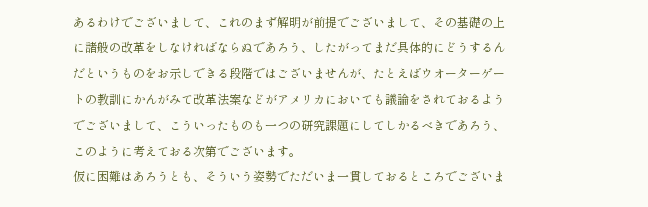あるわけでございまして、これのまず解明が前提でございまして、その基礎の上に諸般の改革をしなければならぬであろう、したがってまだ具体的にどうするんだというものをお示しできる段階ではございませんが、たとえばウオーターゲートの教訓にかんがみて改革法案などがアメリカにおいても議論をされておるようでございまして、こういったものも一つの研究課題にしてしかるべきであろう、このように考えておる次第でございます。
仮に困難はあろうとも、そういう姿勢でただいま一貫しておるところでございま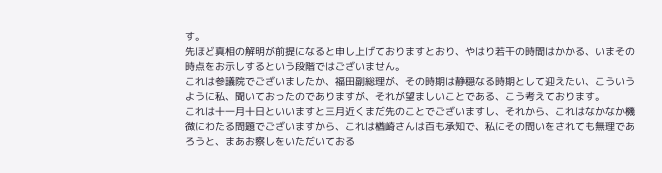す。
先ほど真相の解明が前提になると申し上げておりますとおり、やはり若干の時間はかかる、いまその時点をお示しするという段階ではございません。
これは参議院でございましたか、福田副総理が、その時期は静穏なる時期として迎えたい、こういうように私、聞いておったのでありますが、それが望ましいことである、こう考えております。
これは十一月十日といいますと三月近くまだ先のことでございますし、それから、これはなかなか機微にわたる問題でございますから、これは楢崎さんは百も承知で、私にその問いをされても無理であろうと、まあお察しをいただいておる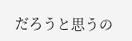だろうと思うの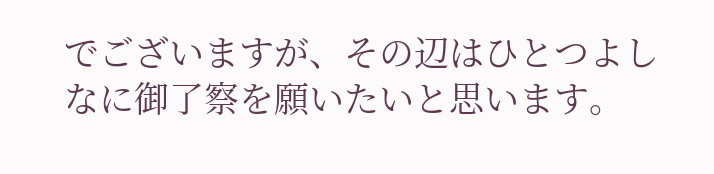でございますが、その辺はひとつよしなに御了察を願いたいと思います。